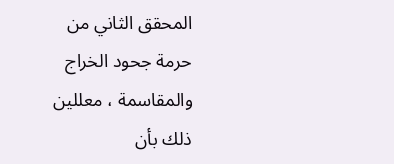المحقق الثاني من حرمة جحود الخراج والمقاسمة ، معللين ذلك بأن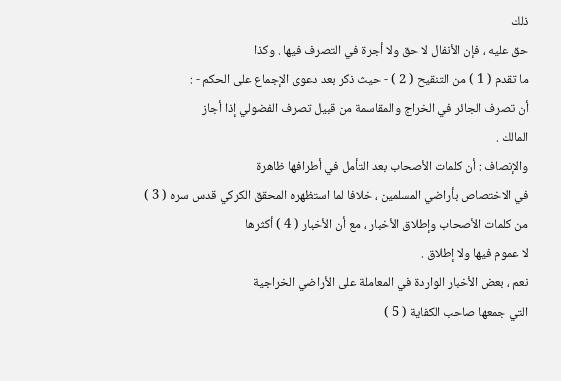ذلك
حق عليه ، فإن الأنفال لا حق ولا أجرة في التصرف فيها . وكذا
ما تقدم ( 1 ) من التنقيح ( 2 ) - حيث ذكر بعد دعوى الإجماع على الحكم - :
أن تصرف الجائر في الخراج والمقاسمة من قبيل تصرف الفضولي إذا أجاز
المالك .
والإنصاف : أن كلمات الأصحاب بعد التأمل في أطرافها ظاهرة
في الاختصاص بأراضي المسلمين ، خلافا لما استظهره المحقق الكركي قدس سره ( 3 )
من كلمات الأصحاب وإطلاق الأخبار ، مع أن الأخبار ( 4 ) أكثرها
لا عموم فيها ولا إطلاق .
نعم ، بعض الأخبار الواردة في المعاملة على الأراضي الخراجية
التي جمعها صاحب الكفاية ( 5 )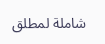شاملة لمطلق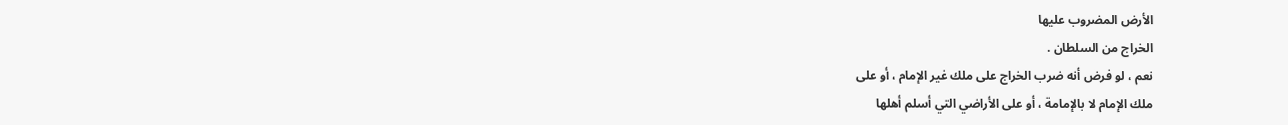الأرض المضروب عليها
الخراج من السلطان .
نعم ، لو فرض أنه ضرب الخراج على ملك غير الإمام ، أو على
ملك الإمام لا بالإمامة ، أو على الأراضي التي أسلم أهلها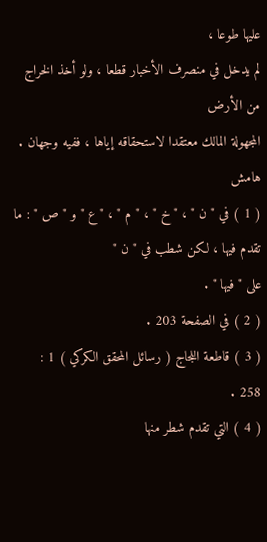عليها طوعا ،
لم يدخل في منصرف الأخبار قطعا ، ولو أخذ الخراج من الأرض
المجهولة المالك معتقدا لاستحقاقه إياها ، ففيه وجهان .
هامش
( 1 ) في " ن " ، " خ " ، " م " ، " ع " و " ص " : ما تقدم فيها ، لكن شطب في " ن "
على " فيها " .
( 2 ) في الصفحة 203 .
( 3 ) قاطعة اللجاج ( رسائل المحقق الكركي ) 1 : 258 .
( 4 ) التي تقدم شطر منها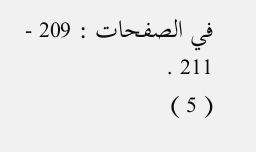في الصفحات : 209 - 211 .
( 5 )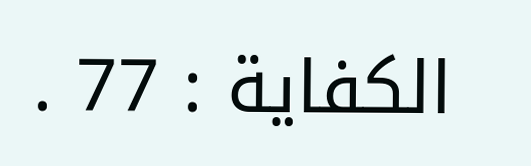الكفاية : 77 .